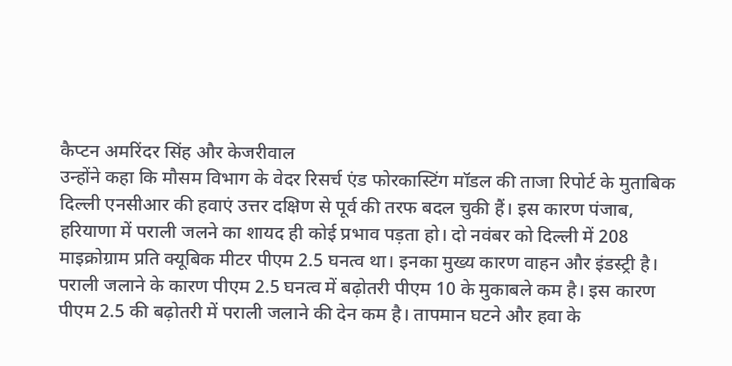कैप्टन अमरिंदर सिंह और केजरीवाल
उन्होंने कहा कि मौसम विभाग के वेदर रिसर्च एंड फोरकास्टिंग मॉडल की ताजा रिपोर्ट के मुताबिक दिल्ली एनसीआर की हवाएं उत्तर दक्षिण से पूर्व की तरफ बदल चुकी हैं। इस कारण पंजाब, हरियाणा में पराली जलने का शायद ही कोई प्रभाव पड़ता हो। दो नवंबर को दिल्ली में 208 माइक्रोग्राम प्रति क्यूबिक मीटर पीएम 2.5 घनत्व था। इनका मुख्य कारण वाहन और इंडस्ट्री है।
पराली जलाने के कारण पीएम 2.5 घनत्व में बढ़ोतरी पीएम 10 के मुकाबले कम है। इस कारण पीएम 2.5 की बढ़ोतरी में पराली जलाने की देन कम है। तापमान घटने और हवा के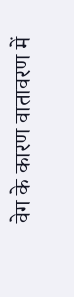वेग के कारण वातावरण में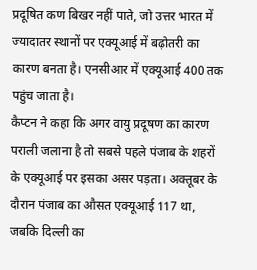प्रदूषित कण बिखर नहीं पाते, जो उत्तर भारत में ज्यादातर स्थानों पर एक्यूआई में बढ़ोतरी का कारण बनता है। एनसीआर में एक्यूआई 400 तक पहुंच जाता है।
कैप्टन ने कहा कि अगर वायु प्रदूषण का कारण पराली जलाना है तो सबसे पहले पंजाब के शहरों के एक्यूआई पर इसका असर पड़ता। अक्तूबर के दौरान पंजाब का औसत एक्यूआई 117 था, जबकि दिल्ली का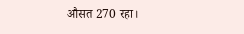औसत 270 रहा।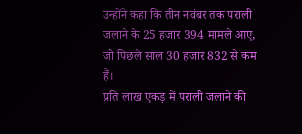उन्होंने कहा कि तीन नवंबर तक पराली जलाने के 25 हजार 394 मामले आए, जो पिछले साल 30 हजार 832 से कम हैं।
प्रति लाख एकड़ में पराली जलाने की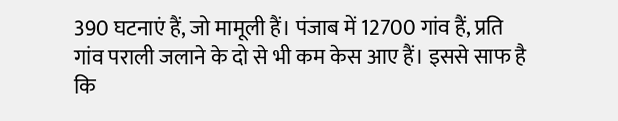390 घटनाएं हैं, जो मामूली हैं। पंजाब में 12700 गांव हैं, प्रति गांव पराली जलाने के दो से भी कम केस आए हैं। इससे साफ है कि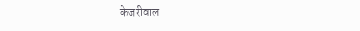केजरीवाल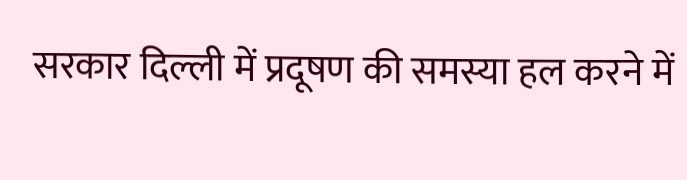सरकार दिल्ली में प्रदूषण की समस्या हल करने में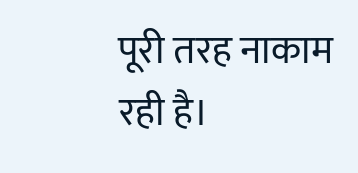पूरी तरह नाकाम रही है।